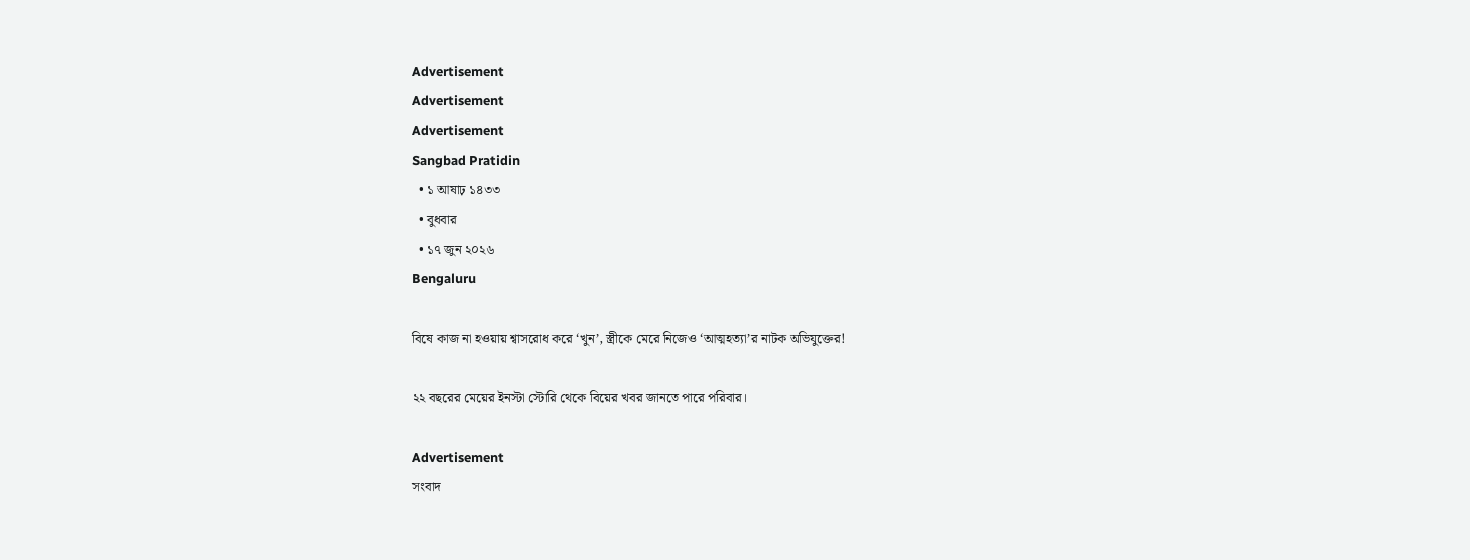Advertisement
Advertisement
Advertisement
Sangbad Pratidin
  • ১ আষাঢ় ১৪৩৩
  • বুধবার
  • ১৭ জুন ২০২৬
Bengaluru

বিষে কাজ না হওয়ায় শ্বাসরোধ করে ‘খুন’, স্ত্রীকে মেরে নিজেও ‘আত্মহত্যা’র নাটক অভিযুক্তের!

২২ বছরের মেয়ের ইনস্টা স্টোরি থেকে বিয়ের খবর জানতে পারে পরিবার।

Advertisement
সংবাদ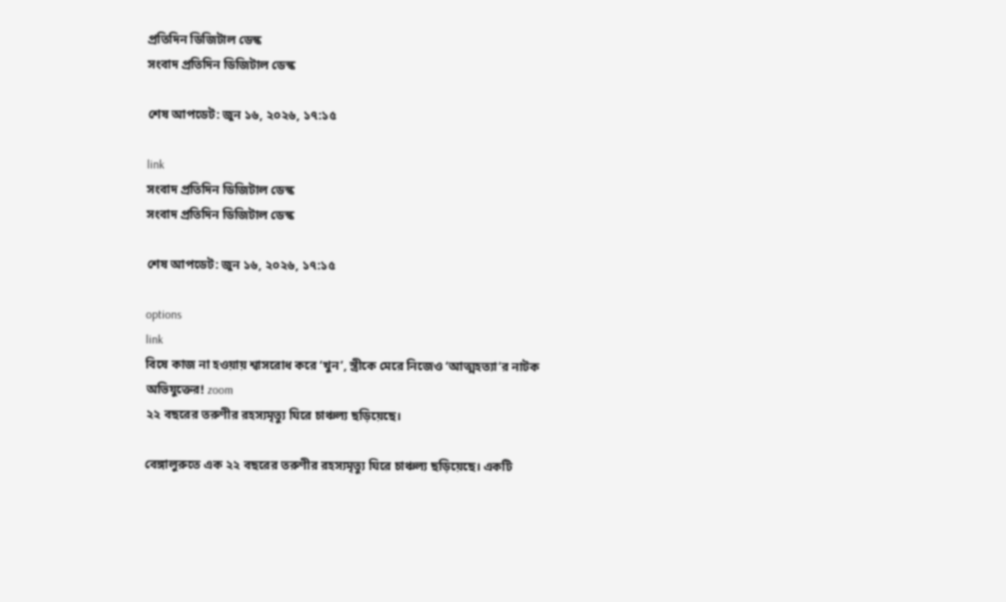প্রতিদিন ডিজিটাল ডেস্ক
সংবাদ প্রতিদিন ডিজিটাল ডেস্ক

শেষ আপডেট: জুন ১৬, ২০২৬, ১৭:১৫

link
সংবাদ প্রতিদিন ডিজিটাল ডেস্ক
সংবাদ প্রতিদিন ডিজিটাল ডেস্ক

শেষ আপডেট: জুন ১৬, ২০২৬, ১৭:১৫

options
link
বিষে কাজ না হওয়ায় শ্বাসরোধ করে ‘খুন’, স্ত্রীকে মেরে নিজেও ‘আত্মহত্যা’র নাটক অভিযুক্তের! zoom
২২ বছরের তরুণীর রহস্যমৃত্যু ঘিরে চাঞ্চল্য ছড়িয়েছে।

বেঙ্গালুরুতে এক ২২ বছরের তরুণীর রহস্যমৃত্যু ঘিরে চাঞ্চল্য ছড়িয়েছে। একটি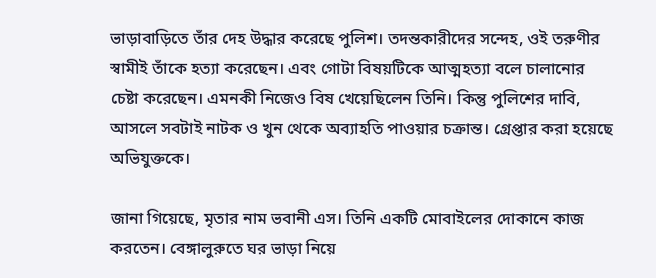ভাড়াবাড়িতে তাঁর দেহ উদ্ধার করেছে পুলিশ। তদন্তকারীদের সন্দেহ, ওই তরুণীর স্বামীই তাঁকে হত্যা করেছেন। এবং গোটা বিষয়টিকে আত্মহত্যা বলে চালানোর চেষ্টা করেছেন। এমনকী নিজেও বিষ খেয়েছিলেন তিনি। কিন্তু পুলিশের দাবি, আসলে সবটাই নাটক ও খুন থেকে অব্যাহতি পাওয়ার চক্রান্ত। গ্রেপ্তার করা হয়েছে অভিযুক্তকে।

জানা গিয়েছে, মৃতার নাম ভবানী এস। তিনি একটি মোবাইলের দোকানে কাজ করতেন। বেঙ্গালুরুতে ঘর ভাড়া নিয়ে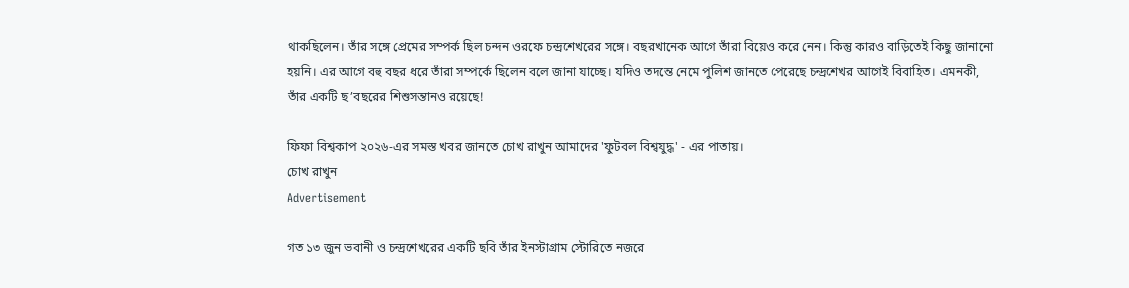থাকছিলেন। তাঁর সঙ্গে প্রেমের সম্পর্ক ছিল চন্দন ওরফে চন্দ্রশেখরের সঙ্গে। বছরখানেক আগে তাঁরা বিয়েও করে নেন। কিন্তু কারও বাড়িতেই কিছু জানানো হয়নি। এর আগে বহু বছর ধরে তাঁরা সম্পর্কে ছিলেন বলে জানা যাচ্ছে। যদিও তদন্তে নেমে পুলিশ জানতে পেরেছে চন্দ্রশেখর আগেই বিবাহিত। এমনকী, তাঁর একটি ছ’বছরের শিশুসন্তানও রয়েছে!

ফিফা বিশ্বকাপ ২০২৬-এর সমস্ত খবর জানতে চোখ রাখুন আমাদের 'ফুটবল বিশ্বযুদ্ধ' - এর পাতায়।
চোখ রাখুন
Advertisement

গত ১৩ জুন ভবানী ও চন্দ্রশেখরের একটি ছবি তাঁর ইনস্টাগ্রাম স্টোরিতে নজরে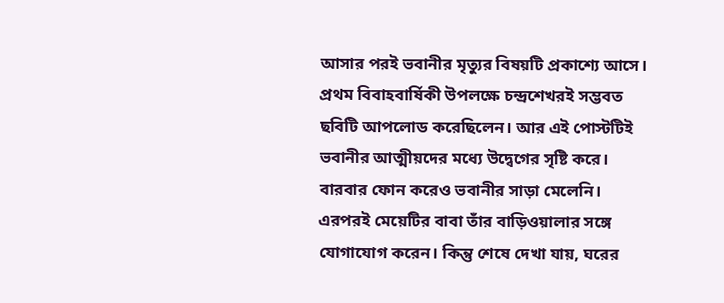আসার পরই ভবানীর মৃত্যুর বিষয়টি প্রকাশ্যে আসে। প্রথম বিবাহবার্ষিকী উপলক্ষে চন্দ্রশেখরই সম্ভবত ছবিটি আপলোড করেছিলেন। আর এই পোস্টটিই ভবানীর আত্মীয়দের মধ্যে উদ্বেগের সৃষ্টি করে। বারবার ফোন করেও ভবানীর সাড়া মেলেনি। এরপরই মেয়েটির বাবা তাঁর বাড়িওয়ালার সঙ্গে যোগাযোগ করেন। কিন্তু শেষে দেখা যায়, ঘরের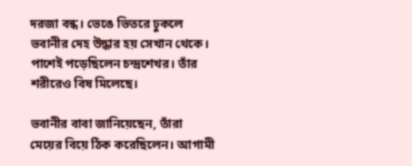দরজা বন্ধ। ভেঙে ভিতরে ঢুকলে ভবানীর দেহ উদ্ধার হয় সেখান থেকে। পাশেই পড়েছিলেন চন্দ্রশেখর। তাঁর শরীরেও বিষ মিলেছে।

ভবানীর বাবা জানিয়েছেন, তাঁরা মেয়ের বিয়ে ঠিক করেছিলেন। আগামী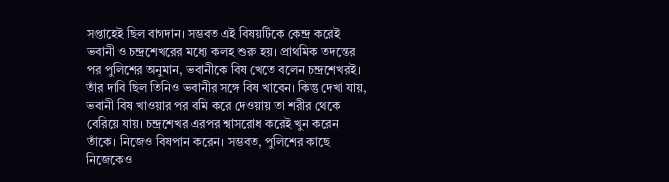সপ্তাহেই ছিল বাগদান। সম্ভবত এই বিষয়টিকে কেন্দ্র করেই ভবানী ও চন্দ্রশেখরের মধ্যে কলহ শুরু হয়। প্রাথমিক তদন্তের পর পুলিশের অনুমান, ভবানীকে বিষ খেতে বলেন চন্দ্রশেখরই। তাঁর দাবি ছিল তিনিও ভবানীর সঙ্গে বিষ খাবেন। কিন্তু দেখা যায়, ভবানী বিষ খাওয়ার পর বমি করে দেওয়ায় তা শরীর থেকে বেরিয়ে যায়। চন্দ্রশেখর এরপর শ্বাসরোধ করেই খুন করেন তাঁকে। নিজেও বিষপান করেন। সম্ভবত, পুলিশের কাছে নিজেকেও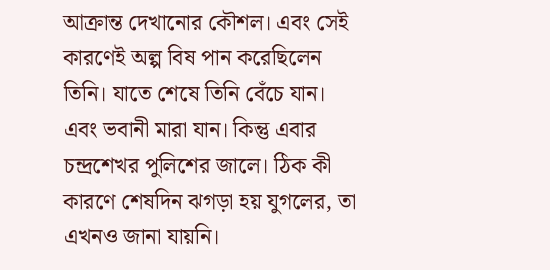আক্রান্ত দেখানোর কৌশল। এবং সেই কারণেই অল্প বিষ পান করেছিলেন তিনি। যাতে শেষে তিনি বেঁচে যান। এবং ভবানী মারা যান। কিন্তু এবার চন্দ্রশেখর পুলিশের জালে। ঠিক কী কারণে শেষদিন ঝগড়া হয় যুগলের, তা এখনও জানা যায়নি।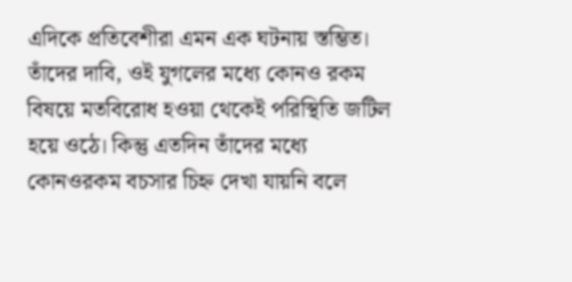এদিকে প্রতিবেশীরা এমন এক ঘটনায় স্তম্ভিত। তাঁদের দাবি, ওই যুগলের মধ্যে কোনও রকম বিষয়ে মতবিরোধ হওয়া থেকেই পরিস্থিতি জটিল হয়ে ওঠে। কিন্তু এতদিন তাঁদের মধ্যে কোনওরকম বচসার চিহ্ন দেখা যায়নি বলে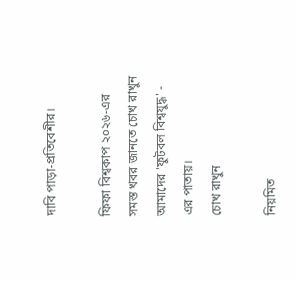দাবি পাড়া-প্রতিবেশীর।

ফিফা বিশ্বকাপ ২০২৬-এর সমস্ত খবর জানতে চোখ রাখুন আমাদের 'ফুটবল বিশ্বযুদ্ধ' - এর পাতায়।
চোখ রাখুন

নিয়মিত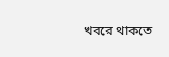খবরে থাকতে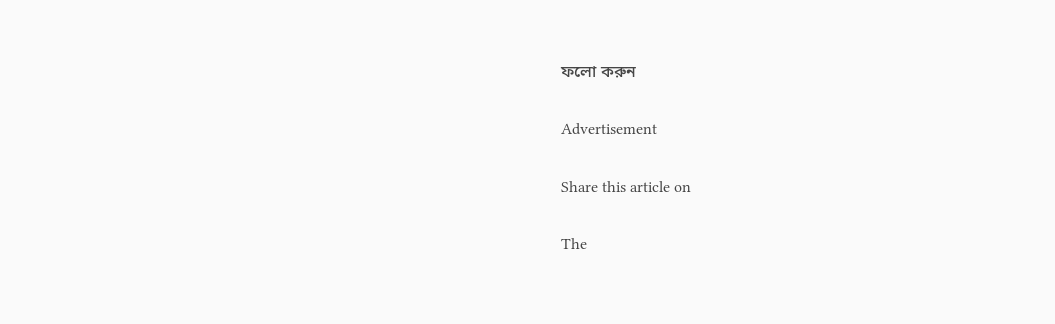ফলো করুন

Advertisement

Share this article on

The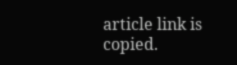article link is copied.